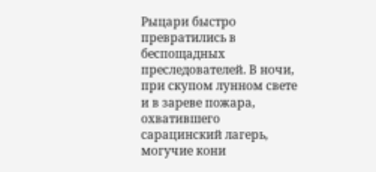Рыцари быстро превратились в беспощадных преследователей. В ночи, при скупом лунном свете и в зареве пожара, охватившего сарацинский лагерь, могучие кони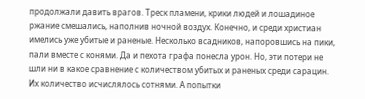продолжали давить врагов. Треск пламени, крики людей и лошадиное ржание смешались, наполнив ночной воздух. Конечно, и среди христиан имелись уже убитые и раненые. Несколько всадников, напоровшись на пики, пали вместе с конями. Да и пехота графа понесла урон. Но, эти потери не шли ни в какое сравнение с количеством убитых и раненых среди сарацин. Их количество исчислялось сотнями. А попытки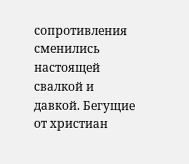сопротивления сменились настоящей свалкой и давкой. Бегущие от христиан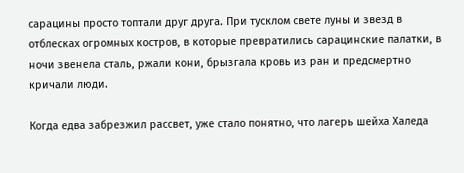сарацины просто топтали друг друга. При тусклом свете луны и звезд в отблесках огромных костров, в которые превратились сарацинские палатки, в ночи звенела сталь, ржали кони, брызгала кровь из ран и предсмертно кричали люди.

Когда едва забрезжил рассвет, уже стало понятно, что лагерь шейха Халеда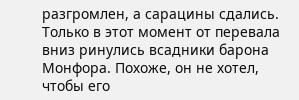разгромлен, а сарацины сдались. Только в этот момент от перевала вниз ринулись всадники барона Монфора. Похоже, он не хотел, чтобы его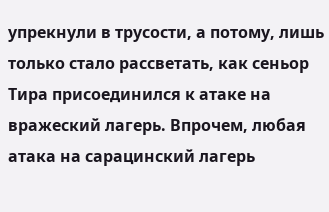упрекнули в трусости, а потому, лишь только стало рассветать, как сеньор Тира присоединился к атаке на вражеский лагерь. Впрочем, любая атака на сарацинский лагерь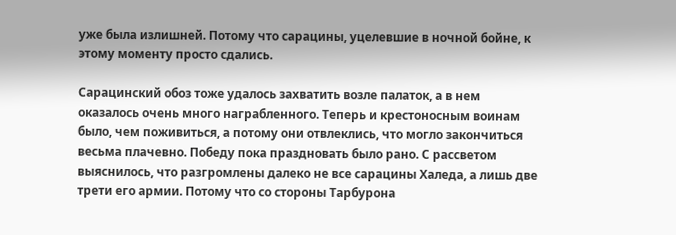уже была излишней. Потому что сарацины, уцелевшие в ночной бойне, к этому моменту просто сдались.

Сарацинский обоз тоже удалось захватить возле палаток, а в нем оказалось очень много награбленного. Теперь и крестоносным воинам было, чем поживиться, а потому они отвлеклись, что могло закончиться весьма плачевно. Победу пока праздновать было рано. С рассветом выяснилось, что разгромлены далеко не все сарацины Халеда, а лишь две трети его армии. Потому что со стороны Тарбурона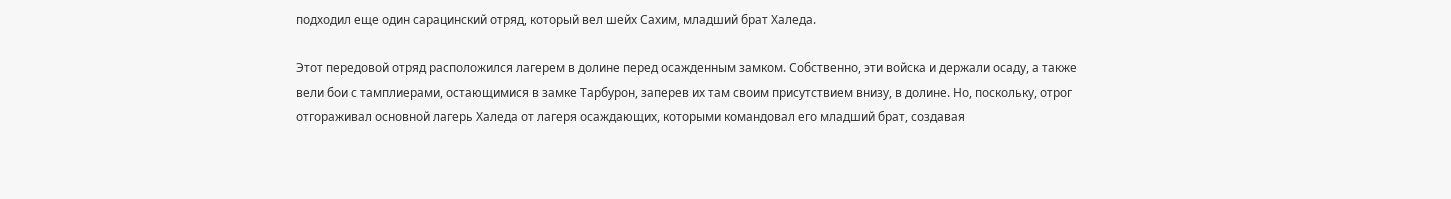подходил еще один сарацинский отряд, который вел шейх Сахим, младший брат Халеда.

Этот передовой отряд расположился лагерем в долине перед осажденным замком. Собственно, эти войска и держали осаду, а также вели бои с тамплиерами, остающимися в замке Тарбурон, заперев их там своим присутствием внизу, в долине. Но, поскольку, отрог отгораживал основной лагерь Халеда от лагеря осаждающих, которыми командовал его младший брат, создавая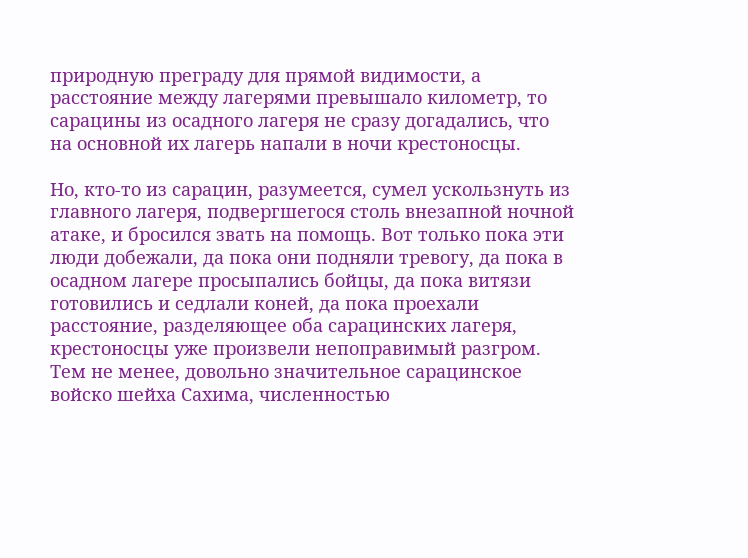природную преграду для прямой видимости, а расстояние между лагерями превышало километр, то сарацины из осадного лагеря не сразу догадались, что на основной их лагерь напали в ночи крестоносцы.

Но, кто-то из сарацин, разумеется, сумел ускользнуть из главного лагеря, подвергшегося столь внезапной ночной атаке, и бросился звать на помощь. Вот только пока эти люди добежали, да пока они подняли тревогу, да пока в осадном лагере просыпались бойцы, да пока витязи готовились и седлали коней, да пока проехали расстояние, разделяющее оба сарацинских лагеря, крестоносцы уже произвели непоправимый разгром. Тем не менее, довольно значительное сарацинское войско шейха Сахима, численностью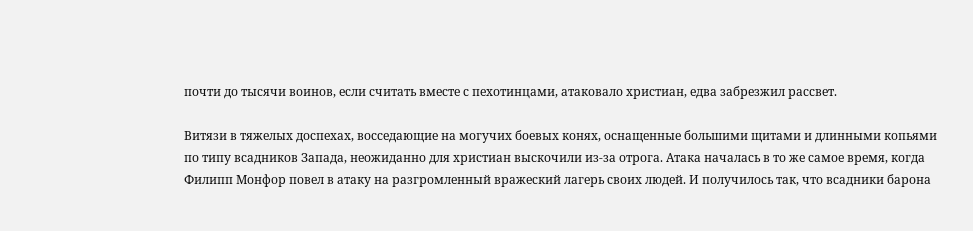почти до тысячи воинов, если считать вместе с пехотинцами, атаковало христиан, едва забрезжил рассвет.

Витязи в тяжелых доспехах, восседающие на могучих боевых конях, оснащенные большими щитами и длинными копьями по типу всадников Запада, неожиданно для христиан выскочили из-за отрога. Атака началась в то же самое время, когда Филипп Монфор повел в атаку на разгромленный вражеский лагерь своих людей. И получилось так, что всадники барона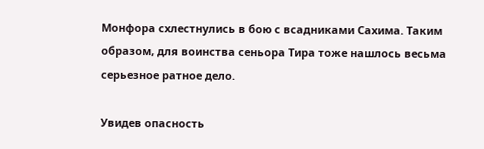Монфора схлестнулись в бою с всадниками Сахима. Таким образом, для воинства сеньора Тира тоже нашлось весьма серьезное ратное дело.

Увидев опасность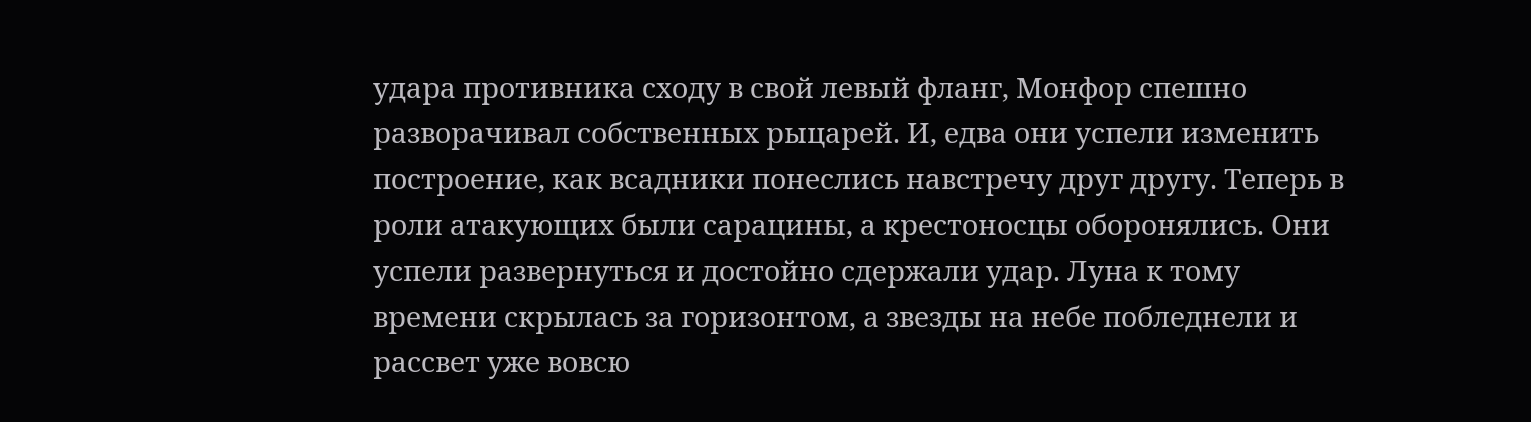удара противника сходу в свой левый фланг, Монфор спешно разворачивал собственных рыцарей. И, едва они успели изменить построение, как всадники понеслись навстречу друг другу. Теперь в роли атакующих были сарацины, а крестоносцы оборонялись. Они успели развернуться и достойно сдержали удар. Луна к тому времени скрылась за горизонтом, а звезды на небе побледнели и рассвет уже вовсю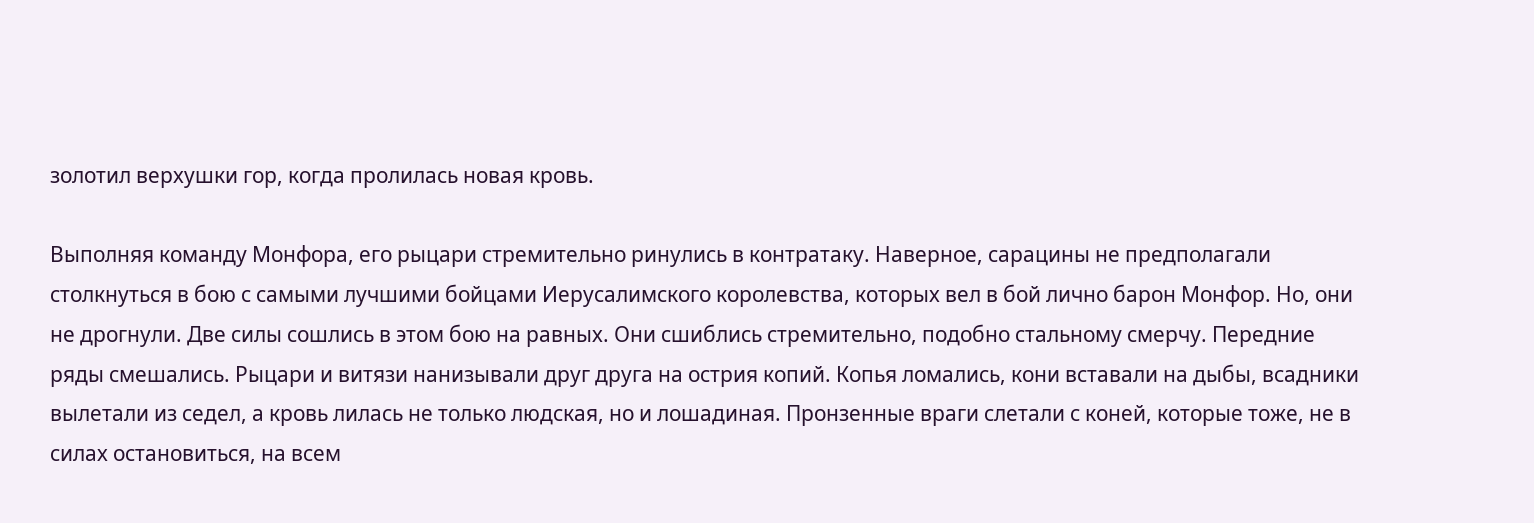золотил верхушки гор, когда пролилась новая кровь.

Выполняя команду Монфора, его рыцари стремительно ринулись в контратаку. Наверное, сарацины не предполагали столкнуться в бою с самыми лучшими бойцами Иерусалимского королевства, которых вел в бой лично барон Монфор. Но, они не дрогнули. Две силы сошлись в этом бою на равных. Они сшиблись стремительно, подобно стальному смерчу. Передние ряды смешались. Рыцари и витязи нанизывали друг друга на острия копий. Копья ломались, кони вставали на дыбы, всадники вылетали из седел, а кровь лилась не только людская, но и лошадиная. Пронзенные враги слетали с коней, которые тоже, не в силах остановиться, на всем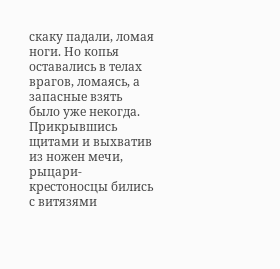скаку падали, ломая ноги. Но копья оставались в телах врагов, ломаясь, а запасные взять было уже некогда. Прикрывшись щитами и выхватив из ножен мечи, рыцари-крестоносцы бились с витязями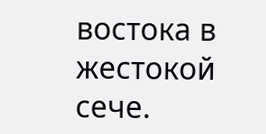востока в жестокой сече.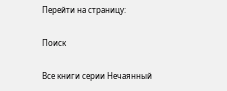Перейти на страницу:

Поиск

Все книги серии Нечаянный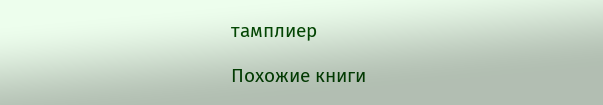тамплиер

Похожие книги